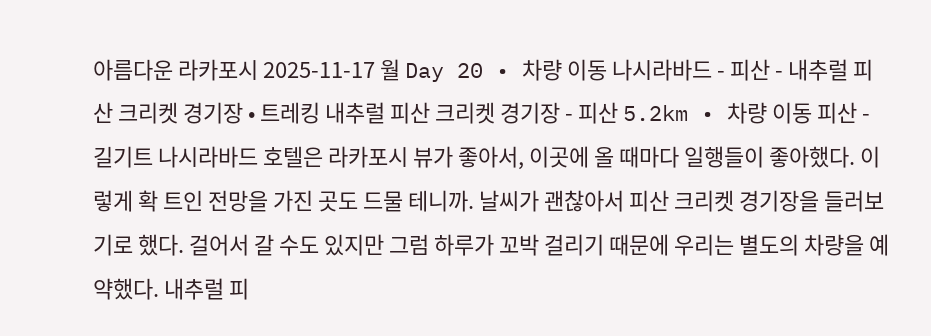아름다운 라카포시 2025-11-17 월 Day 20 • 차량 이동 나시라바드 - 피산 - 내추럴 피산 크리켓 경기장 • 트레킹 내추럴 피산 크리켓 경기장 - 피산 5.2km • 차량 이동 피산 - 길기트 나시라바드 호텔은 라카포시 뷰가 좋아서, 이곳에 올 때마다 일행들이 좋아했다. 이렇게 확 트인 전망을 가진 곳도 드물 테니까. 날씨가 괜찮아서 피산 크리켓 경기장을 들러보기로 했다. 걸어서 갈 수도 있지만 그럼 하루가 꼬박 걸리기 때문에 우리는 별도의 차량을 예약했다. 내추럴 피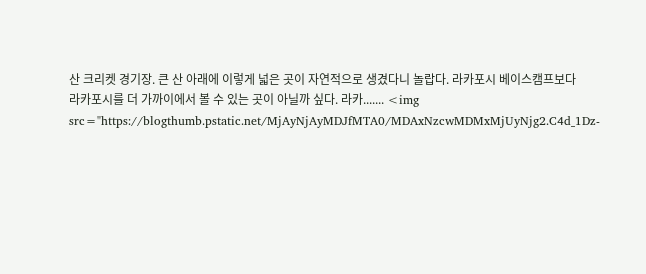산 크리켓 경기장. 큰 산 아래에 이렇게 넓은 곳이 자연적으로 생겼다니 놀랍다. 라카포시 베이스캠프보다 라카포시를 더 가까이에서 볼 수 있는 곳이 아닐까 싶다. 라카....... <img src="https://blogthumb.pstatic.net/MjAyNjAyMDJfMTA0/MDAxNzcwMDMxMjUyNjg2.C4d_1Dz-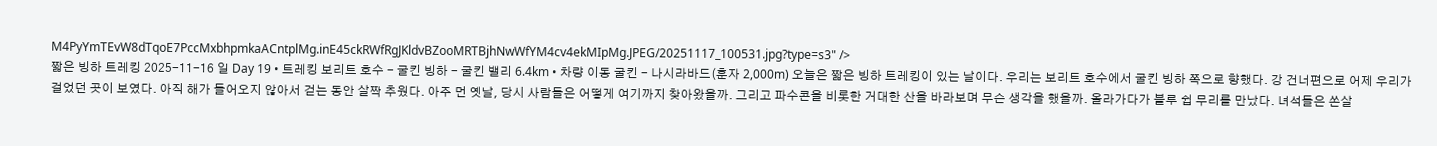M4PyYmTEvW8dTqoE7PccMxbhpmkaACntplMg.inE45ckRWfRgJKldvBZooMRTBjhNwWfYM4cv4ekMIpMg.JPEG/20251117_100531.jpg?type=s3" />
짧은 빙하 트레킹 2025-11-16 일 Day 19 • 트레킹 보리트 호수 - 굴킨 빙하 - 굴킨 밸리 6.4km • 차량 이동 굴킨 - 나시라바드(훈자 2,000m) 오늘은 짧은 빙하 트레킹이 있는 날이다. 우리는 보리트 호수에서 굴킨 빙하 쪽으로 향했다. 강 건너편으로 어제 우리가 걸었던 곳이 보였다. 아직 해가 들어오지 않아서 걷는 동안 살짝 추웠다. 아주 먼 옛날, 당시 사람들은 어떻게 여기까지 찾아왔을까. 그리고 파수콘을 비롯한 거대한 산을 바라보며 무슨 생각을 했을까. 올라가다가 블루 쉽 무리를 만났다. 녀석들은 쏜살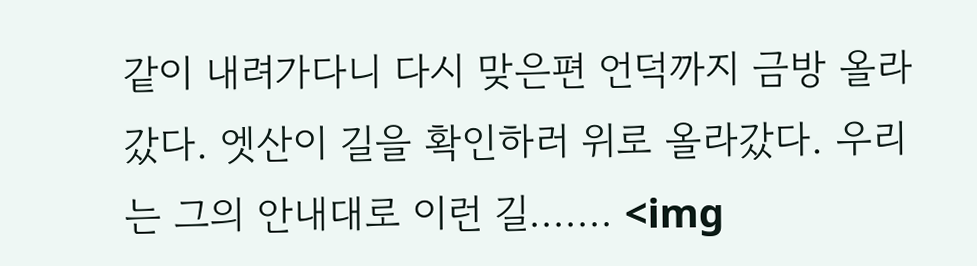같이 내려가다니 다시 맞은편 언덕까지 금방 올라갔다. 엣산이 길을 확인하러 위로 올라갔다. 우리는 그의 안내대로 이런 길....... <img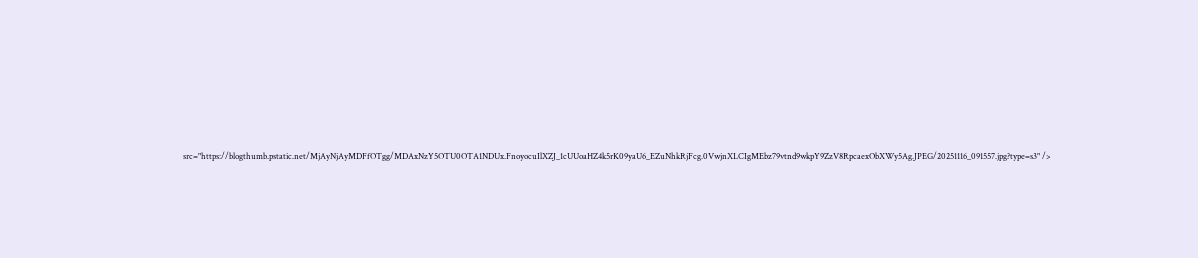src="https://blogthumb.pstatic.net/MjAyNjAyMDFfOTgg/MDAxNzY5OTU0OTA1NDUx.FnoyocuIlXZJ_1cUUoaHZ4k5rK09yaU6_EZuNhkRjFcg.0VwjnXLCIgMEbz79vtnd9wkpY9ZzV8RpcaexObXWy5Ag.JPEG/20251116_091557.jpg?type=s3" />